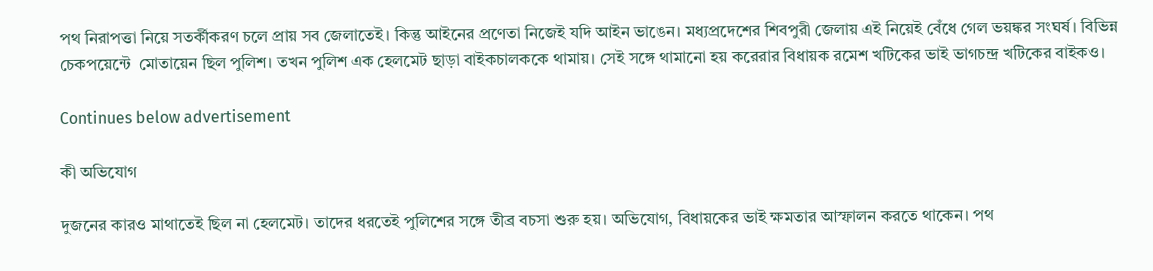পথ নিরাপত্তা নিয়ে সতর্কীকরণ চলে প্রায় সব জেলাতেই। কিন্তু আইনের প্রণেতা নিজেই যদি আইন ভাঙেন। মধ্যপ্রদেশের শিবপুরী জেলায় এই নিয়েই বেঁধে গেল ভয়ঙ্কর সংঘর্ষ। বিভিন্ন চেকপয়েন্টে  মোতায়েন ছিল পুলিশ। তখন পুলিশ এক হেলমেট ছাড়া বাইকচালককে থামায়। সেই সঙ্গে থামানো হয় করেরার বিধায়ক রমেশ খটিকের ভাই ভাগচন্দ্র খটিকের বাইকও।

Continues below advertisement

কী অভিযোগ

দুজনের কারও মাথাতেই ছিল না হেলমেট। তাদের ধরতেই পুলিশের সঙ্গে তীব্র বচসা শুরু হয়। অভিযোগ, বিধায়কের ভাই ক্ষমতার আস্ফালন করতে থাকেন। পথ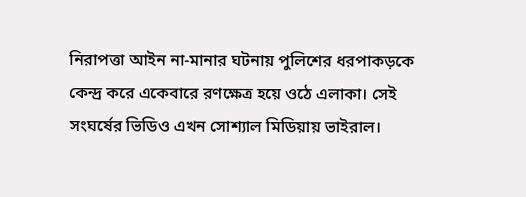নিরাপত্তা আইন না-মানার ঘটনায় পুলিশের ধরপাকড়কে কেন্দ্র করে একেবারে রণক্ষেত্র হয়ে ওঠে এলাকা। সেই সংঘর্ষের ভিডিও এখন সোশ্যাল মিডিয়ায় ভাইরাল।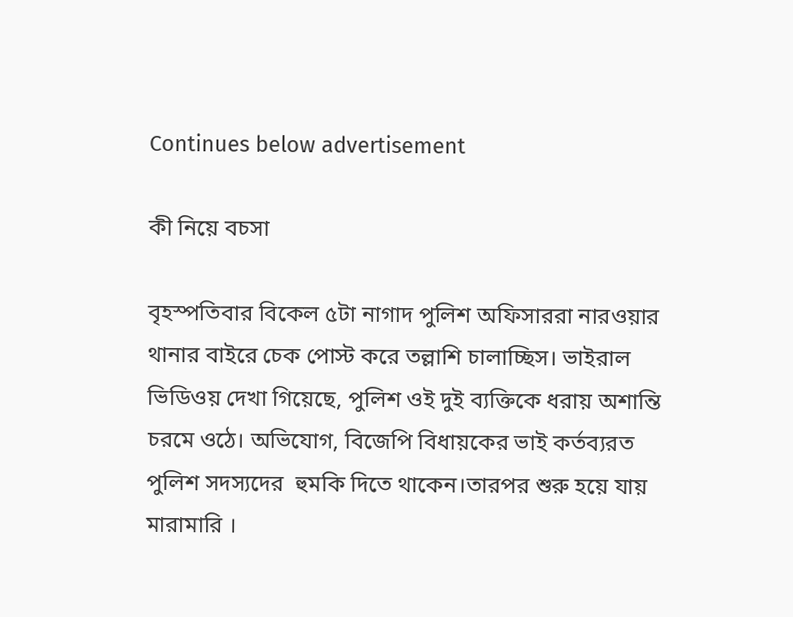Continues below advertisement

কী নিয়ে বচসা

বৃহস্পতিবার বিকেল ৫টা নাগাদ পুলিশ অফিসাররা নারওয়ার থানার বাইরে চেক পোস্ট করে তল্লাশি চালাচ্ছিস। ভাইরাল ভিডিওয় দেখা গিয়েছে, পুলিশ ওই দুই ব্যক্তিকে ধরায় অশান্তি চরমে ওঠে। অভিযোগ, বিজেপি বিধায়কের ভাই কর্তব্যরত পুলিশ সদস্যদের  হুমকি দিতে থাকেন।তারপর শুরু হয়ে যায় মারামারি ।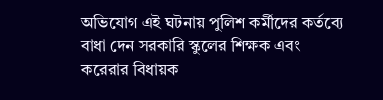অভিযোগ এই ঘটনায় পুলিশ কর্মীদের কর্তব্যে বাধা দেন সরকারি স্কুলের শিক্ষক এবং করেরার বিধায়ক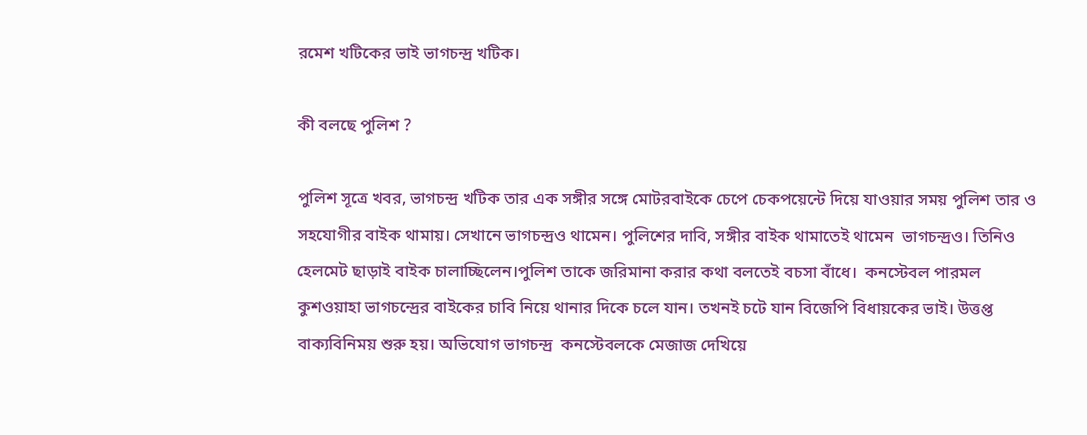রমেশ খটিকের ভাই ভাগচন্দ্র খটিক।

কী বলছে পুলিশ ?

পুলিশ সূত্রে খবর, ভাগচন্দ্র খটিক তার এক সঙ্গীর সঙ্গে মোটরবাইকে চেপে চেকপয়েন্টে দিয়ে যাওয়ার সময় পুলিশ তার ও সহযোগীর বাইক থামায়। সেখানে ভাগচন্দ্রও থামেন। পুলিশের দাবি, সঙ্গীর বাইক থামাতেই থামেন  ভাগচন্দ্রও। তিনিও হেলমেট ছাড়াই বাইক চালাচ্ছিলেন।পুলিশ তাকে জরিমানা করার কথা বলতেই বচসা বাঁধে।  কনস্টেবল পারমল কুশওয়াহা ভাগচন্দ্রের বাইকের চাবি নিয়ে থানার দিকে চলে যান। তখনই চটে যান বিজেপি বিধায়কের ভাই। উত্তপ্ত বাক্যবিনিময় শুরু হয়। অভিযোগ ভাগচন্দ্র  কনস্টেবলকে মেজাজ দেখিয়ে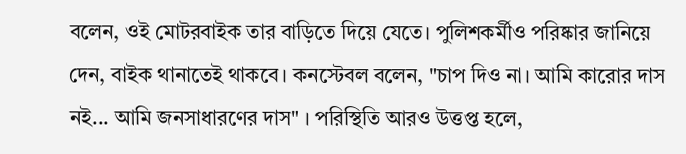বলেন, ওই মোটরবাইক তার বাড়িতে দিয়ে যেতে। পুলিশকর্মীও পরিষ্কার জানিয়ে দেন, বাইক থানাতেই থাকবে। কনস্টেবল বলেন, "চাপ দিও না। আমি কারোর দাস নই... আমি জনসাধারণের দাস" । পরিস্থিতি আরও উত্তপ্ত হলে,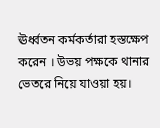ঊর্ধ্বতন কর্মকর্তারা হস্তক্ষেপ করেন । উভয় পক্ষকে থানার ভেতরে নিয়ে যাওয়া হয়।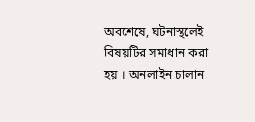অবশেষে, ঘটনাস্থলেই বিষয়টির সমাধান করা হয় । অনলাইন চালান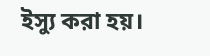ইস্যু করা হয়।